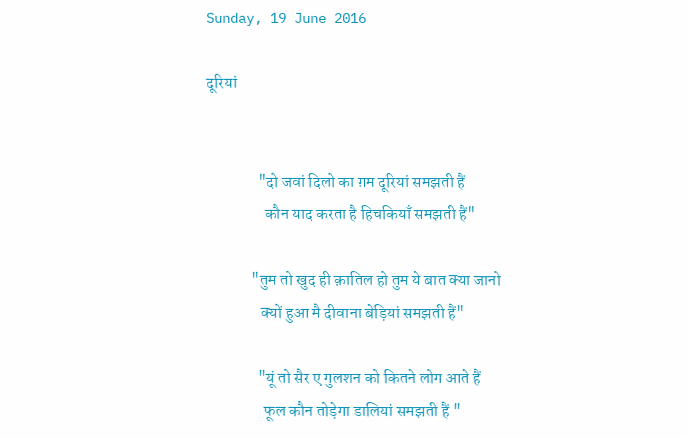Sunday, 19 June 2016

दूरियां


                "दो जवां दिलो का ग़म दूरियां समझती हैं
                  कौन याद करता है हिचकियाँ समझती हैं"

              "तुम तो खुद ही क़ातिल हो तुम ये बात क्या जानो
                 क्यों हुआ मै दीवाना बेड़ियां समझती हैं"

                "यूं तो सैर ए गुलशन को कितने लोग आते हैं
                  फूल कौन तोड़ेगा डालियां समझती हैं "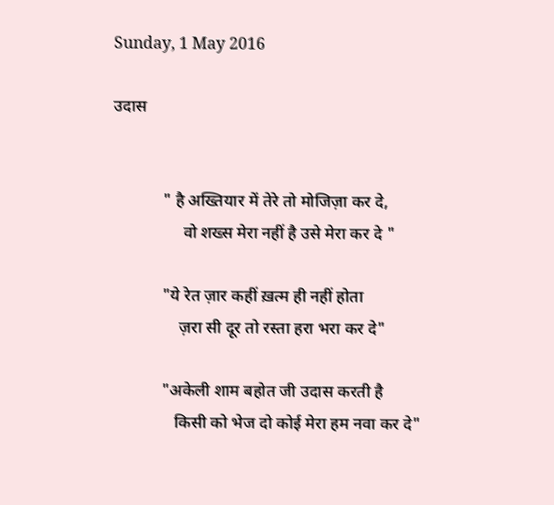Sunday, 1 May 2016

उदास


            " है अख्तियार में तेरे तो मोजिज़ा कर दे,
                 वो शख्स मेरा नहीं है उसे मेरा कर दे "

            "ये रेत ज़ार कहीं ख़त्म ही नहीं होता
                ज़रा सी दूर तो रस्ता हरा भरा कर दे"

            "अकेली शाम बहोत जी उदास करती है
               किसी को भेज दो कोई मेरा हम नवा कर दे"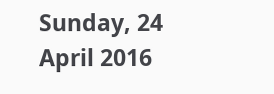Sunday, 24 April 2016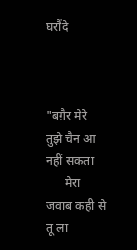घरौंदे



"बग़ैर मेरे तुझे चैन आ नहीं सकता
      मेरा जवाब कही से तू ला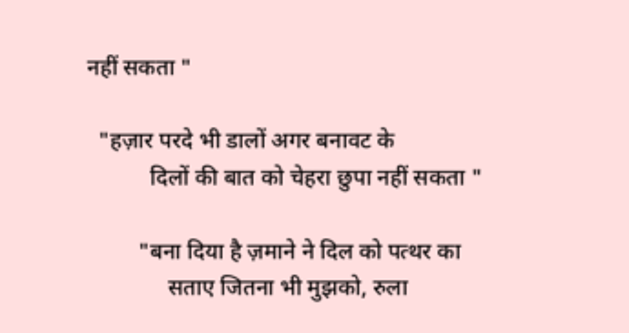नहीं सकता "

  "हज़ार परदे भी डालों अगर बनावट के
           दिलों की बात को चेहरा छुपा नहीं सकता "

         "बना दिया है ज़माने ने दिल को पत्थर का
              सताए जितना भी मुझको, रुला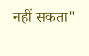नहीं सकता"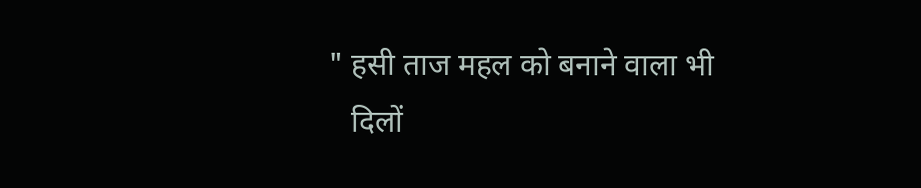" हसी ताज महल को बनाने वाला भी
   दिलों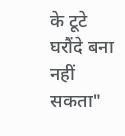के टूटे घरौंदे बना नहीं सकता"